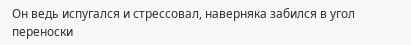Он ведь испугался и стрессовал, наверняка забился в угол переноски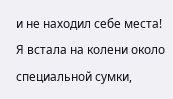и не находил себе места!
Я встала на колени около специальной сумки,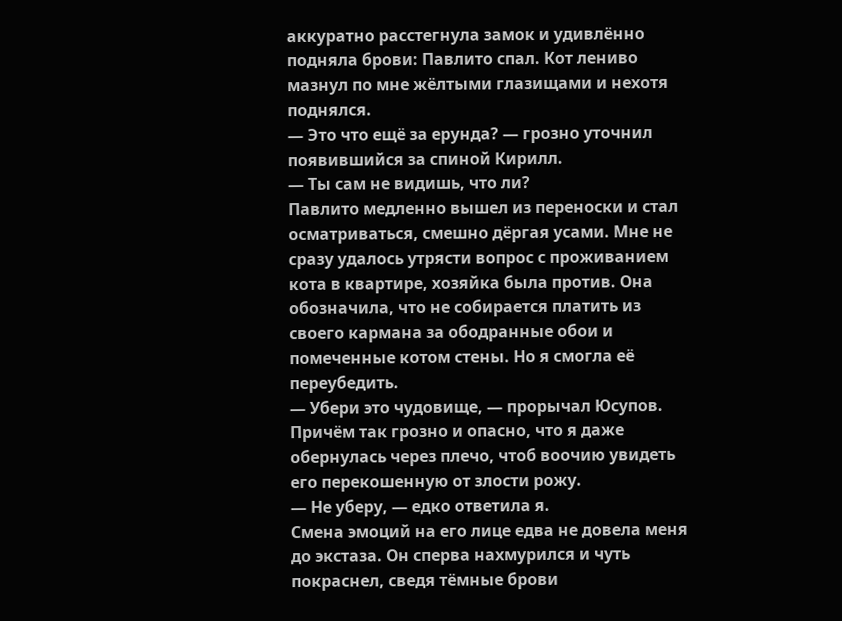аккуратно расстегнула замок и удивлённо подняла брови: Павлито спал. Кот лениво мазнул по мне жёлтыми глазищами и нехотя поднялся.
— Это что ещё за ерунда? — грозно уточнил появившийся за спиной Кирилл.
— Ты сам не видишь, что ли?
Павлито медленно вышел из переноски и стал осматриваться, смешно дёргая усами. Мне не сразу удалось утрясти вопрос с проживанием кота в квартире, хозяйка была против. Она обозначила, что не собирается платить из своего кармана за ободранные обои и помеченные котом стены. Но я смогла её переубедить.
— Убери это чудовище, — прорычал Юсупов. Причём так грозно и опасно, что я даже обернулась через плечо, чтоб воочию увидеть его перекошенную от злости рожу.
— Не уберу, — едко ответила я.
Смена эмоций на его лице едва не довела меня до экстаза. Он сперва нахмурился и чуть покраснел, сведя тёмные брови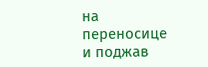на переносице и поджав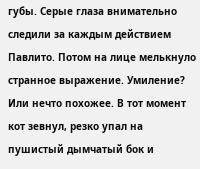губы. Серые глаза внимательно следили за каждым действием Павлито. Потом на лице мелькнуло странное выражение. Умиление? Или нечто похожее. В тот момент кот зевнул, резко упал на пушистый дымчатый бок и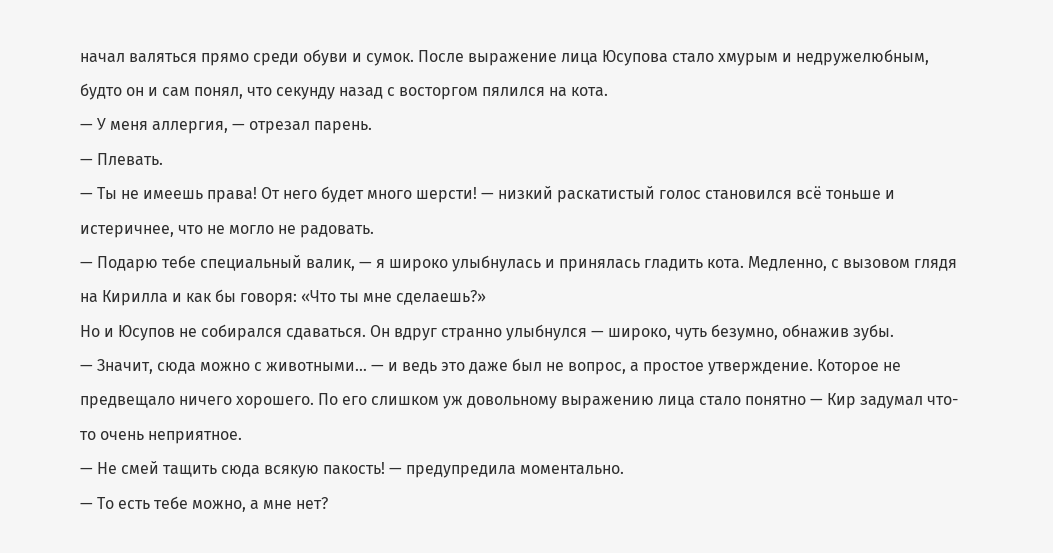начал валяться прямо среди обуви и сумок. После выражение лица Юсупова стало хмурым и недружелюбным, будто он и сам понял, что секунду назад с восторгом пялился на кота.
— У меня аллергия, — отрезал парень.
— Плевать.
— Ты не имеешь права! От него будет много шерсти! — низкий раскатистый голос становился всё тоньше и истеричнее, что не могло не радовать.
— Подарю тебе специальный валик, — я широко улыбнулась и принялась гладить кота. Медленно, с вызовом глядя на Кирилла и как бы говоря: «Что ты мне сделаешь?»
Но и Юсупов не собирался сдаваться. Он вдруг странно улыбнулся — широко, чуть безумно, обнажив зубы.
— Значит, сюда можно с животными… — и ведь это даже был не вопрос, а простое утверждение. Которое не предвещало ничего хорошего. По его слишком уж довольному выражению лица стало понятно — Кир задумал что-то очень неприятное.
— Не смей тащить сюда всякую пакость! — предупредила моментально.
— То есть тебе можно, а мне нет?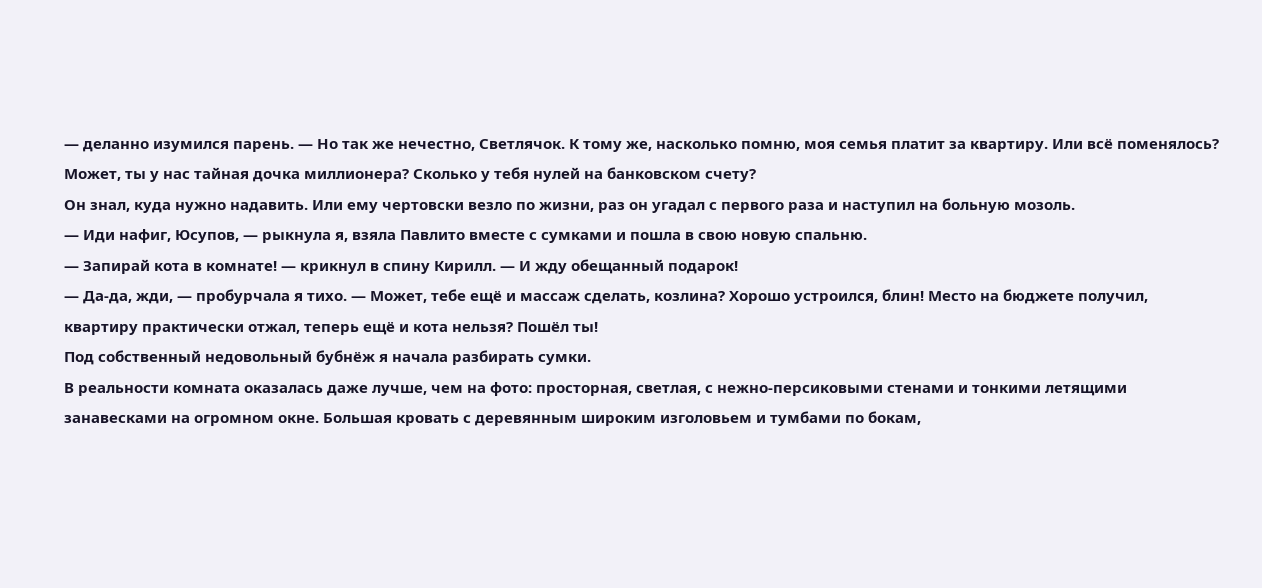— деланно изумился парень. — Но так же нечестно, Светлячок. К тому же, насколько помню, моя семья платит за квартиру. Или всё поменялось? Может, ты у нас тайная дочка миллионера? Сколько у тебя нулей на банковском счету?
Он знал, куда нужно надавить. Или ему чертовски везло по жизни, раз он угадал с первого раза и наступил на больную мозоль.
— Иди нафиг, Юсупов, — рыкнула я, взяла Павлито вместе с сумками и пошла в свою новую спальню.
— Запирай кота в комнате! — крикнул в спину Кирилл. — И жду обещанный подарок!
— Да-да, жди, — пробурчала я тихо. — Может, тебе ещё и массаж сделать, козлина? Хорошо устроился, блин! Место на бюджете получил, квартиру практически отжал, теперь ещё и кота нельзя? Пошёл ты!
Под собственный недовольный бубнёж я начала разбирать сумки.
В реальности комната оказалась даже лучше, чем на фото: просторная, светлая, с нежно-персиковыми стенами и тонкими летящими занавесками на огромном окне. Большая кровать с деревянным широким изголовьем и тумбами по бокам,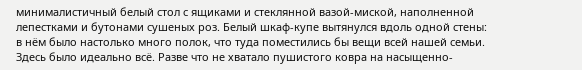минималистичный белый стол с ящиками и стеклянной вазой-миской, наполненной лепестками и бутонами сушеных роз. Белый шкаф-купе вытянулся вдоль одной стены: в нём было настолько много полок, что туда поместились бы вещи всей нашей семьи. Здесь было идеально всё. Разве что не хватало пушистого ковра на насыщенно-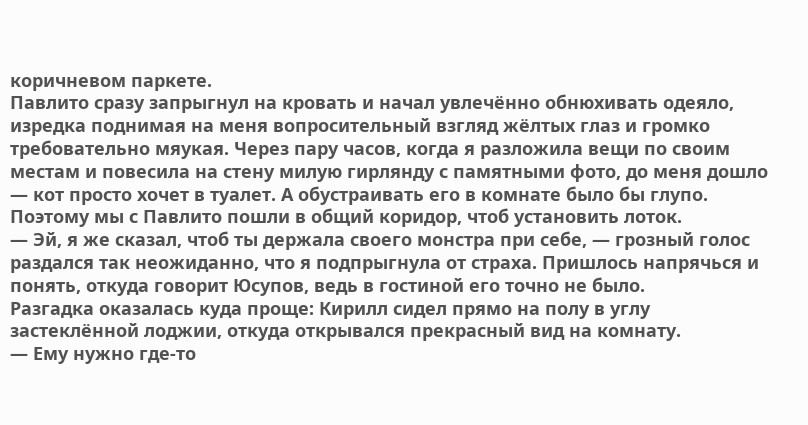коричневом паркете.
Павлито сразу запрыгнул на кровать и начал увлечённо обнюхивать одеяло, изредка поднимая на меня вопросительный взгляд жёлтых глаз и громко требовательно мяукая. Через пару часов, когда я разложила вещи по своим местам и повесила на стену милую гирлянду с памятными фото, до меня дошло — кот просто хочет в туалет. А обустраивать его в комнате было бы глупо.
Поэтому мы с Павлито пошли в общий коридор, чтоб установить лоток.
— Эй, я же сказал, чтоб ты держала своего монстра при себе, — грозный голос раздался так неожиданно, что я подпрыгнула от страха. Пришлось напрячься и понять, откуда говорит Юсупов, ведь в гостиной его точно не было.
Разгадка оказалась куда проще: Кирилл сидел прямо на полу в углу застеклённой лоджии, откуда открывался прекрасный вид на комнату.
— Ему нужно где-то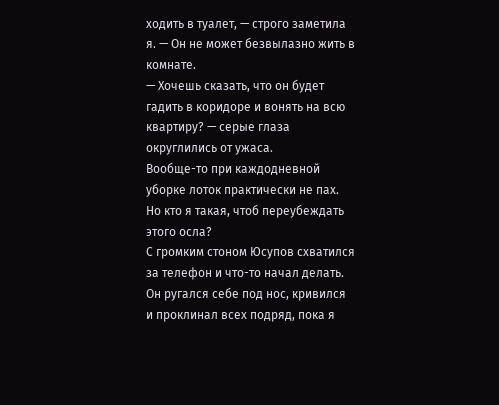ходить в туалет, — строго заметила я. — Он не может безвылазно жить в комнате.
— Хочешь сказать, что он будет гадить в коридоре и вонять на всю квартиру? — серые глаза округлились от ужаса.
Вообще-то при каждодневной уборке лоток практически не пах. Но кто я такая, чтоб переубеждать этого осла?
С громким стоном Юсупов схватился за телефон и что-то начал делать. Он ругался себе под нос, кривился и проклинал всех подряд, пока я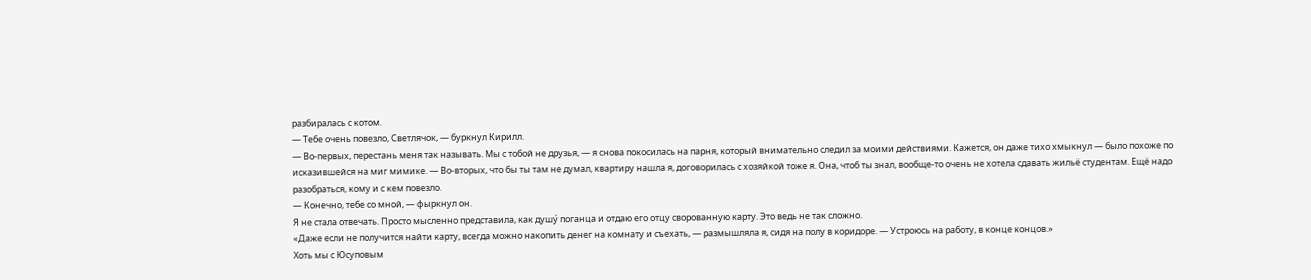разбиралась с котом.
— Тебе очень повезло, Светлячок, — буркнул Кирилл.
— Во-первых, перестань меня так называть. Мы с тобой не друзья, — я снова покосилась на парня, который внимательно следил за моими действиями. Кажется, он даже тихо хмыкнул — было похоже по исказившейся на миг мимике. — Во-вторых, что бы ты там не думал, квартиру нашла я, договорилась с хозяйкой тоже я. Она, чтоб ты знал, вообще-то очень не хотела сдавать жильё студентам. Ещё надо разобраться, кому и с кем повезло.
— Конечно, тебе со мной, — фыркнул он.
Я не стала отвечать. Просто мысленно представила, как душу́ поганца и отдаю его отцу сворованную карту. Это ведь не так сложно.
«Даже если не получится найти карту, всегда можно накопить денег на комнату и съехать, — размышляла я, сидя на полу в коридоре. — Устроюсь на работу, в конце концов.»
Хоть мы с Юсуповым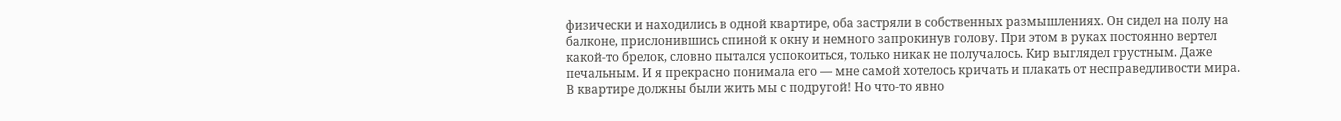физически и находились в одной квартире, оба застряли в собственных размышлениях. Он сидел на полу на балконе, прислонившись спиной к окну и немного запрокинув голову. При этом в руках постоянно вертел какой-то брелок, словно пытался успокоиться, только никак не получалось. Кир выглядел грустным. Даже печальным. И я прекрасно понимала его — мне самой хотелось кричать и плакать от несправедливости мира. В квартире должны были жить мы с подругой! Но что-то явно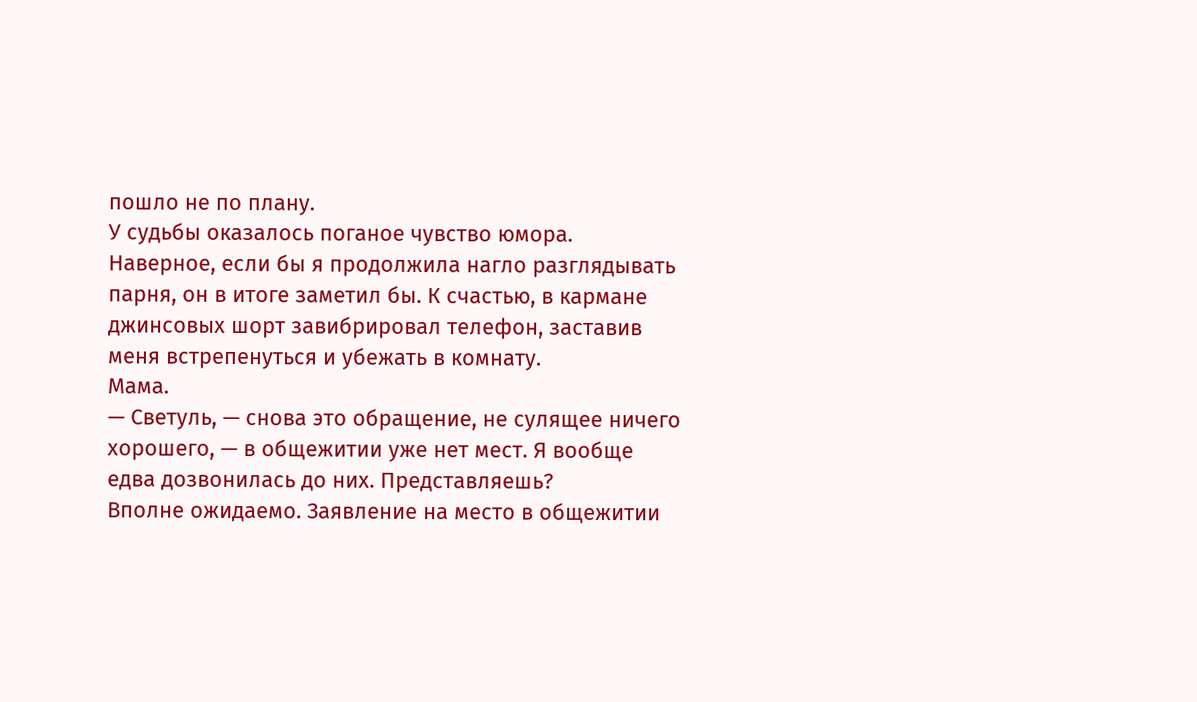пошло не по плану.
У судьбы оказалось поганое чувство юмора.
Наверное, если бы я продолжила нагло разглядывать парня, он в итоге заметил бы. К счастью, в кармане джинсовых шорт завибрировал телефон, заставив меня встрепенуться и убежать в комнату.
Мама.
— Светуль, — снова это обращение, не сулящее ничего хорошего, — в общежитии уже нет мест. Я вообще едва дозвонилась до них. Представляешь?
Вполне ожидаемо. Заявление на место в общежитии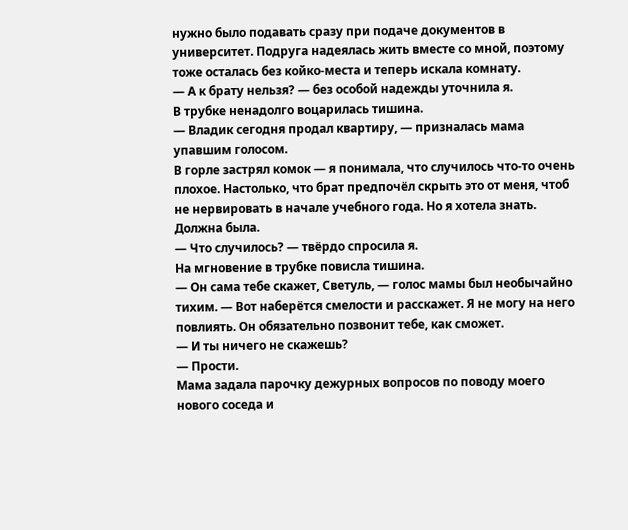нужно было подавать сразу при подаче документов в университет. Подруга надеялась жить вместе со мной, поэтому тоже осталась без койко-места и теперь искала комнату.
— А к брату нельзя? — без особой надежды уточнила я.
В трубке ненадолго воцарилась тишина.
— Владик сегодня продал квартиру, — призналась мама упавшим голосом.
В горле застрял комок — я понимала, что случилось что-то очень плохое. Настолько, что брат предпочёл скрыть это от меня, чтоб не нервировать в начале учебного года. Но я хотела знать. Должна была.
— Что случилось? — твёрдо спросила я.
На мгновение в трубке повисла тишина.
— Он сама тебе скажет, Светуль, — голос мамы был необычайно тихим. — Вот наберётся смелости и расскажет. Я не могу на него повлиять. Он обязательно позвонит тебе, как сможет.
— И ты ничего не скажешь?
— Прости.
Мама задала парочку дежурных вопросов по поводу моего нового соседа и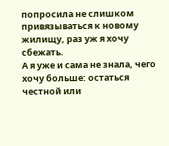попросила не слишком привязываться к новому жилищу, раз уж я хочу сбежать.
А я уже и сама не знала, чего хочу больше: остаться честной или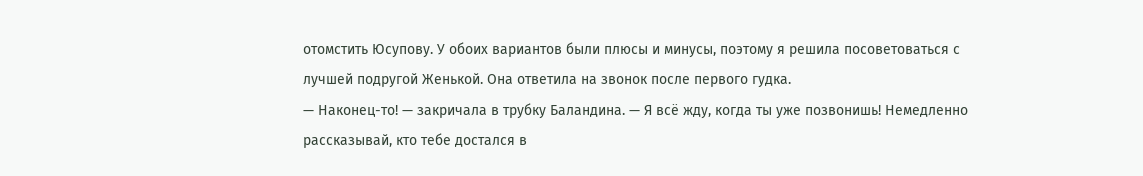отомстить Юсупову. У обоих вариантов были плюсы и минусы, поэтому я решила посоветоваться с лучшей подругой Женькой. Она ответила на звонок после первого гудка.
— Наконец-то! — закричала в трубку Баландина. — Я всё жду, когда ты уже позвонишь! Немедленно рассказывай, кто тебе достался в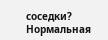соседки? Нормальная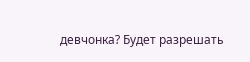девчонка? Будет разрешать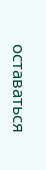оставаться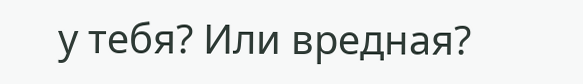у тебя? Или вредная?